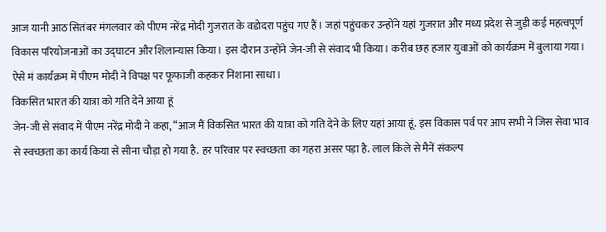आज यानी आठ सितंबर मंगलवार को पीएम नरेंद्र मोदी गुजरात के वडोदरा पहुंच गए हैं। जहां पहुंचकर उन्होंने यहां गुजरात और मध्य प्रदेश से जुड़ी कई महत्वपूर्ण विकास परियोजनाओं का उद्घाटन और शिलान्यास किया। इस दौरान उन्होंने जेन-जी से संवाद भी किया। करीब छह हजार युवाओं को कार्यक्रम में बुलाया गया। ऐसे मं कार्यक्रम में पीएम मोदी ने विपक्ष पर फूफाजी कहकर निशाना साधा।
विकसित भारत की यात्रा को गति देने आया हूं
जेन-जी से संवाद में पीएम नरेंद्र मोदी ने कहा, “आज मैं विकसित भारत की यात्रा को गति देने के लिए यहां आया हूं. इस विकास पर्व पर आप सभी ने जिस सेवा भाव से स्वच्छता का कार्य किया से सीना चौड़ा हो गया है. हर परिवार पर स्वच्छता का गहरा असर पड़ा है. लाल किले से मैनें संकल्प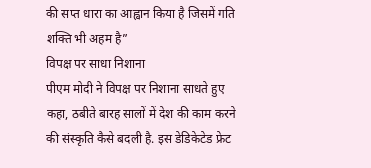की सप्त धारा का आह्वान किया है जिसमें गति शक्ति भी अहम है”
विपक्ष पर साधा निशाना
पीएम मोदी ने विपक्ष पर निशाना साधते हुए कहा, ठबीते बारह सालों में देश की काम करने की संस्कृति कैसे बदली है. इस डेडिकेटेड फ्रेट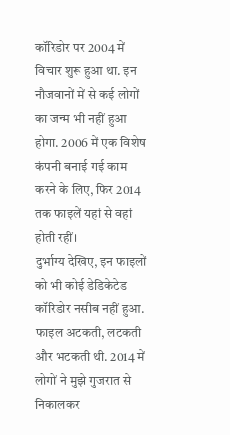कॉरिडोर पर 2004 में विचार शुरू हुआ था. इन नौजवानों में से कई लोगों का जन्म भी नहीं हुआ होगा. 2006 में एक विशेष कंपनी बनाई गई काम करने के लिए, फिर 2014 तक फाइलें यहां से वहां होती रहीं।
दुर्भाग्य देखिए, इन फाइलों को भी कोई डेडिकेटेड कॉरिडोर नसीब नहीं हुआ. फाइल अटकती, लटकती और भटकती थी. 2014 में लोगों ने मुझे गुजरात से निकालकर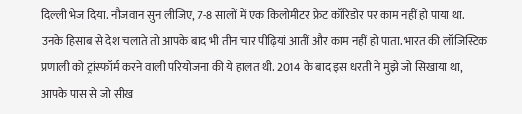दिल्ली भेज दिया. नौजवान सुन लीजिए, 7-8 सालों में एक किलोमीटर फ्रेट कॉरिडोर पर काम नहीं हो पाया था.
उनके हिसाब से देश चलाते तो आपके बाद भी तीन चार पीढ़ियां आतीं और काम नहीं हो पाता. भारत की लॉजिस्टिक प्रणाली को ट्रांस्फॉर्म करने वाली परियोजना की ये हालत थी. 2014 के बाद इस धरती ने मुझे जो सिखाया था, आपके पास से जो सीख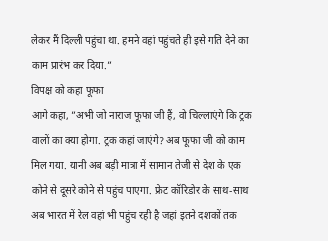लेकर मैं दिल्ली पहुंचा था. हमने वहां पहुंचते ही इसे गति देने का काम प्रारंभ कर दिया.”
विपक्ष को कहा फूफा
आगे कहा, ”अभी जो नाराज फूफा जी हैं, वो चिल्लाएंगे कि ट्रक वालों का क्या होगा. ट्रक कहां जाएंगे? अब फूफा जी को काम मिल गया. यानी अब बड़ी मात्रा में सामान तेजी से देश के एक कोने से दूसरे कोने से पहुंच पाएगा. फ्रेट कॉरिडोर के साथ-साथ अब भारत में रेल वहां भी पहुंच रही है जहां इतने दशकों तक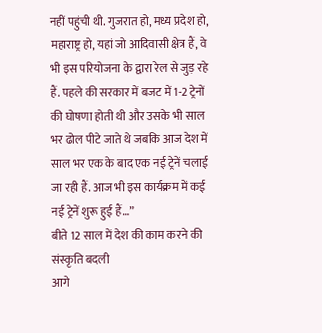नहीं पहुंची थी. गुजरात हो, मध्य प्रदेश हो, महाराष्ट्र हो, यहां जो आदिवासी क्षेत्र हैं, वे भी इस परियोजना के द्वारा रेल से जुड़ रहे हैं. पहले की सरकार में बजट में 1-2 ट्रेनों की घोषणा होती थी और उसके भी साल भर ढोल पीटे जाते थे जबकि आज देश में साल भर एक के बाद एक नई ट्रेनें चलाई जा रही हैं. आज भी इस कार्यक्रम में कई नई ट्रेनें शुरू हुई हैं…”
बीते 12 साल में देश की काम करने की संस्कृति बदली
आगे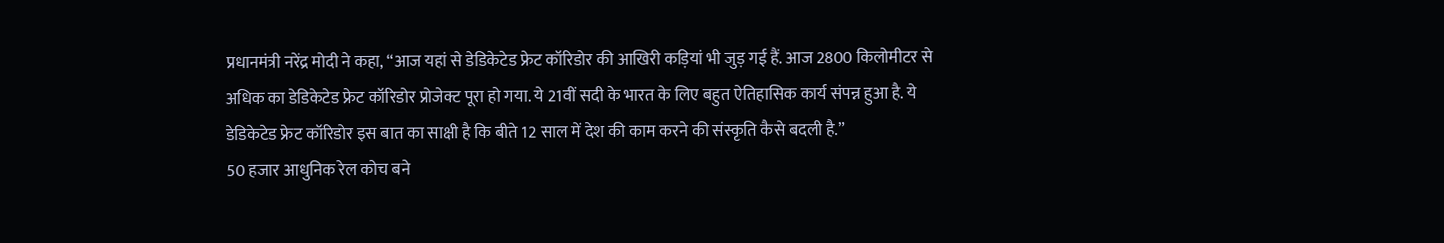प्रधानमंत्री नरेंद्र मोदी ने कहा, “आज यहां से डेडिकेटेड फ्रेट कॉरिडोर की आखिरी कड़ियां भी जुड़ गई हैं. आज 2800 किलोमीटर से अधिक का डेडिकेटेड फ्रेट कॉरिडोर प्रोजेक्ट पूरा हो गया. ये 21वीं सदी के भारत के लिए बहुत ऐतिहासिक कार्य संपन्न हुआ है. ये डेडिकेटेड फ्रेट कॉरिडोर इस बात का साक्षी है कि बीते 12 साल में देश की काम करने की संस्कृति कैसे बदली है.”
50 हजार आधुनिक रेल कोच बने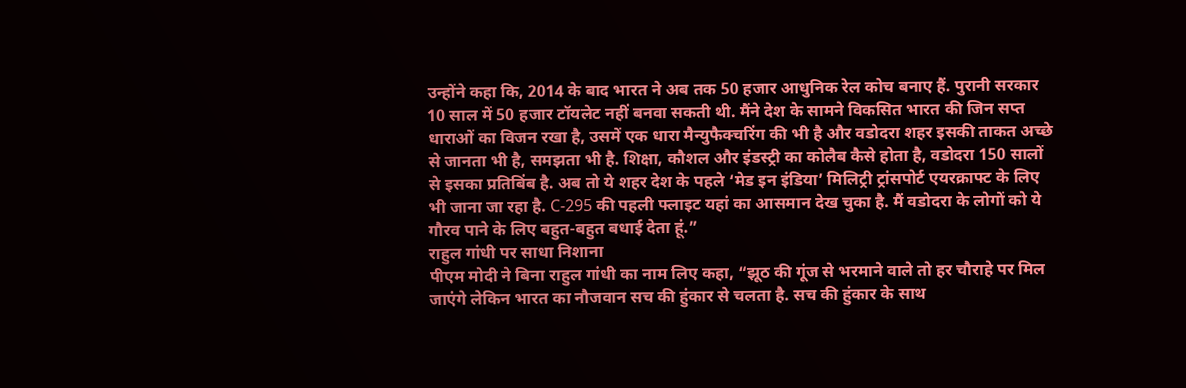उन्होंने कहा कि, 2014 के बाद भारत ने अब तक 50 हजार आधुनिक रेल कोच बनाए हैं. पुरानी सरकार 10 साल में 50 हजार टॉयलेट नहीं बनवा सकती थी. मैंने देश के सामने विकसित भारत की जिन सप्त धाराओं का विजन रखा है, उसमें एक धारा मैन्युफैक्चरिंग की भी है और वडोदरा शहर इसकी ताकत अच्छे से जानता भी है, समझता भी है. शिक्षा, कौशल और इंडस्ट्री का कोलैब कैसे होता है, वडोदरा 150 सालों से इसका प्रतिबिंब है. अब तो ये शहर देश के पहले ‘मेड इन इंडिया’ मिलिट्री ट्रांसपोर्ट एयरक्राफ्ट के लिए भी जाना जा रहा है. C-295 की पहली फ्लाइट यहां का आसमान देख चुका है. मैं वडोदरा के लोगों को ये गौरव पाने के लिए बहुत-बहुत बधाई देता हूं.”
राहुल गांधी पर साधा निशाना
पीएम मोदी ने बिना राहुल गांधी का नाम लिए कहा, “झूठ की गूंज से भरमाने वाले तो हर चौराहे पर मिल जाएंगे लेकिन भारत का नौजवान सच की हुंकार से चलता है. सच की हुंकार के साथ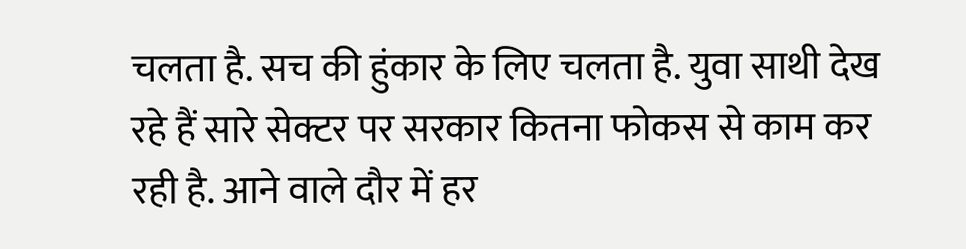चलता है. सच की हुंकार के लिए चलता है. युवा साथी देख रहे हैं सारे सेक्टर पर सरकार कितना फोकस से काम कर रही है. आने वाले दौर में हर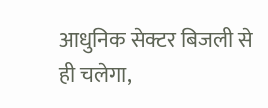आधुनिक सेक्टर बिजली से ही चलेगा,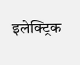इलेक्ट्रिक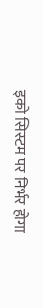इको सिस्टम पर निर्भर होगा